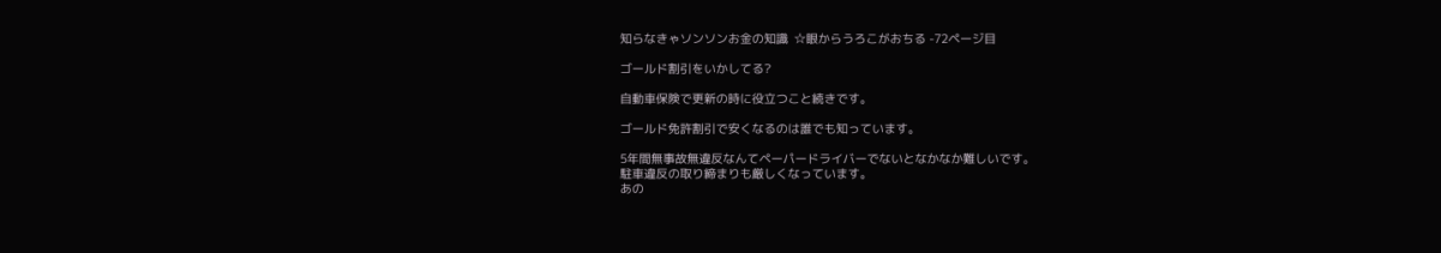知らなきゃソンソンお金の知識  ☆眼からうろこがおちる -72ページ目

ゴールド割引をいかしてる?

自動車保険で更新の時に役立つこと続きです。

ゴールド免許割引で安くなるのは誰でも知っています。

5年間無事故無違反なんてペーパードライバーでないとなかなか難しいです。
駐車違反の取り締まりも厳しくなっています。
あの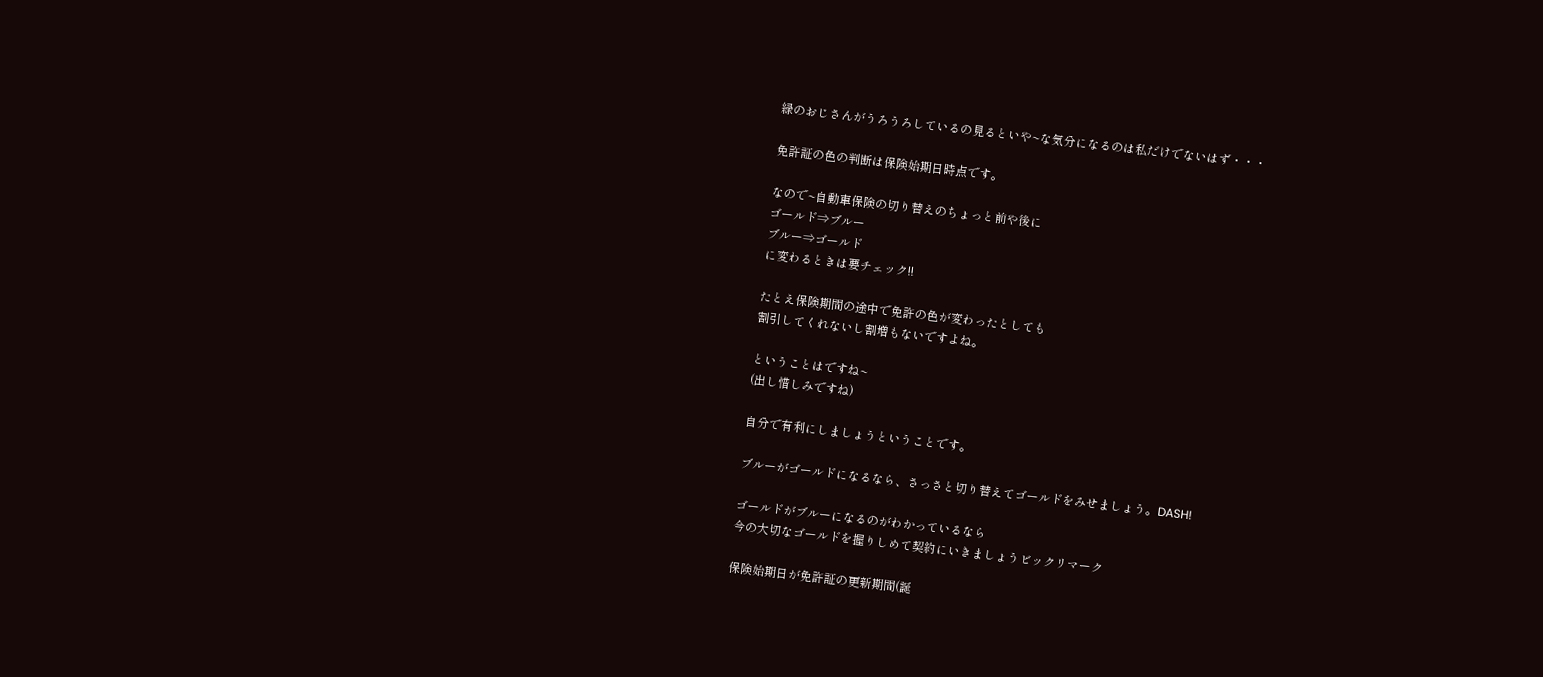緑のおじさんがうろうろしているの見るといや~な気分になるのは私だけでないはず・・・

免許証の色の判断は保険始期日時点です。

なので~自動車保険の切り替えのちょっと前や後に
ゴールド⇒ブルー
ブルー⇒ゴールド
に変わるときは要チェック!!

たとえ保険期間の途中で免許の色が変わったとしても
割引してくれないし割増もないですよね。

ということはですね~
(出し惜しみですね)

自分で有利にしましょうということです。

ブルーがゴールドになるなら、さっさと切り替えてゴールドをみせましょう。DASH!

ゴールドがブルーになるのがわかっているなら
今の大切なゴールドを握りしめて契約にいきましょうビックリマーク

保険始期日が免許証の更新期間(誕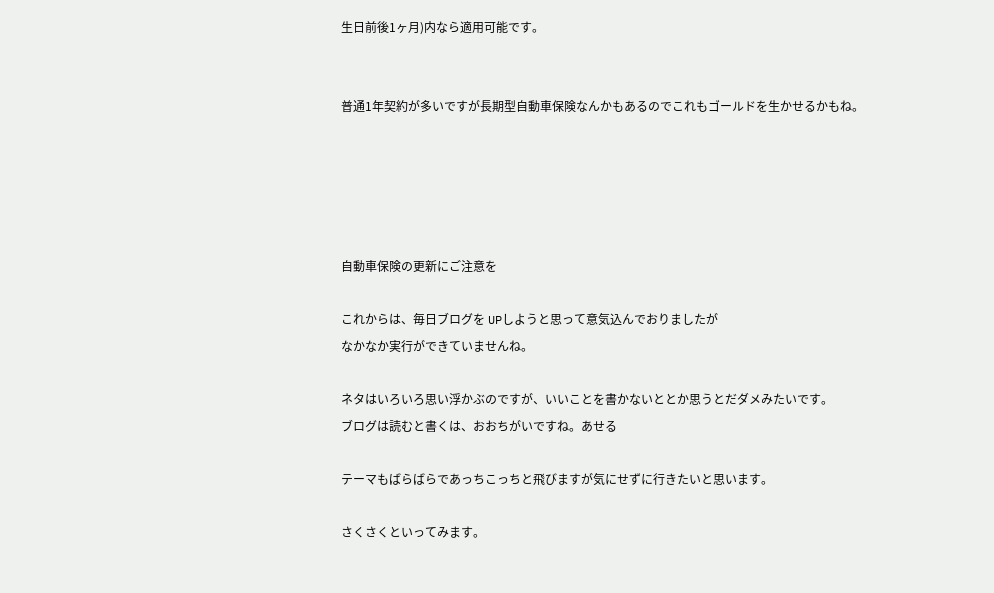生日前後1ヶ月)内なら適用可能です。


普通1年契約が多いですが長期型自動車保険なんかもあるのでこれもゴールドを生かせるかもね。





自動車保険の更新にご注意を

これからは、毎日ブログを UPしようと思って意気込んでおりましたが
なかなか実行ができていませんね。

ネタはいろいろ思い浮かぶのですが、いいことを書かないととか思うとだダメみたいです。
ブログは読むと書くは、おおちがいですね。あせる

テーマもばらばらであっちこっちと飛びますが気にせずに行きたいと思います。

さくさくといってみます。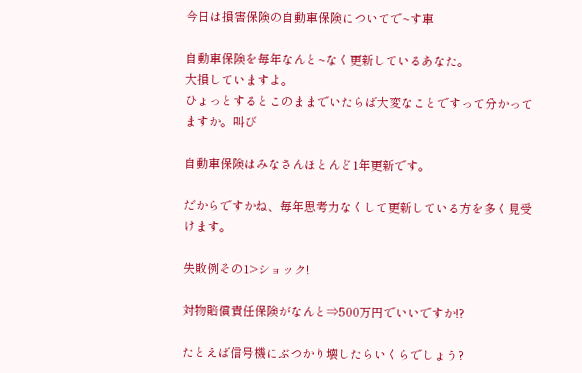今日は損害保険の自動車保険についてで~す車

自動車保険を毎年なんと~なく更新しているあなた。
大損していますよ。
ひょっとするとこのままでいたらば大変なことですって分かってますか。叫び

自動車保険はみなさんほとんど1年更新です。

だからですかね、毎年思考力なくして更新している方を多く見受けます。

失敗例その1>ショック!

対物賠償責任保険がなんと⇒500万円でいいですか!?

たとえば信号機にぶつかり壊したらいくらでしょう?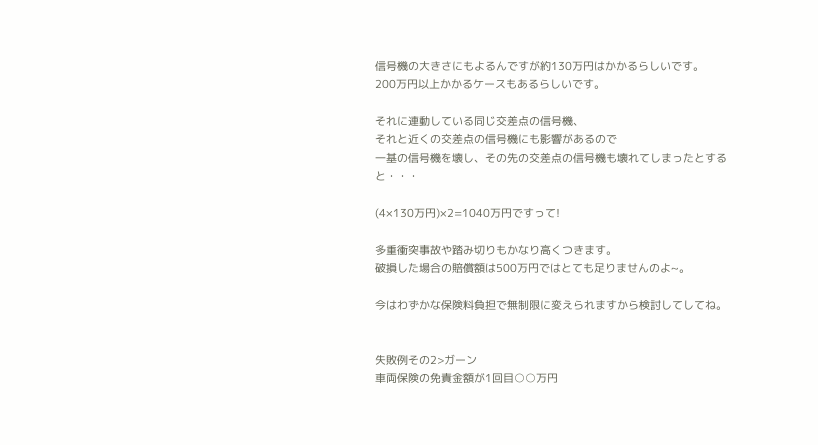信号機の大きさにもよるんですが約130万円はかかるらしいです。
200万円以上かかるケースもあるらしいです。

それに連動している同じ交差点の信号機、
それと近くの交差点の信号機にも影響があるので
一基の信号機を壊し、その先の交差点の信号機も壊れてしまったとすると・・・

(4×130万円)×2=1040万円ですって!

多重衝突事故や踏み切りもかなり高くつきます。
破損した場合の賠償額は500万円ではとても足りませんのよ~。

今はわずかな保険料負担で無制限に変えられますから検討してしてね。


失敗例その2>ガーン
車両保険の免責金額が1回目○○万円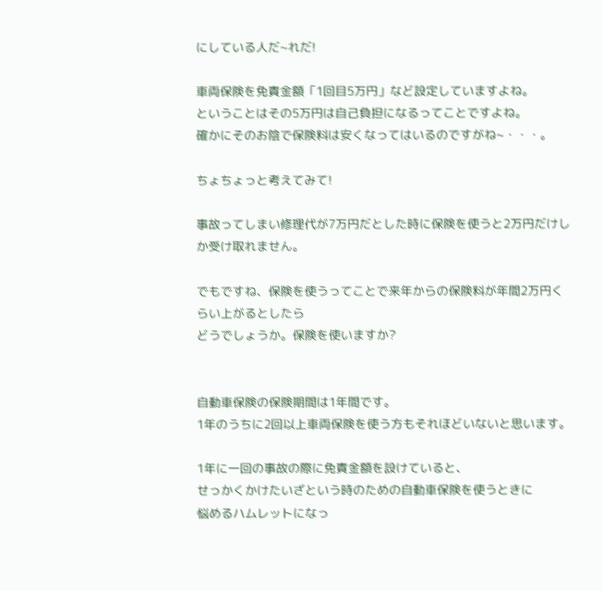にしている人だ~れだ!

車両保険を免責金額「1回目5万円」など設定していますよね。
ということはその5万円は自己負担になるってことですよね。
確かにそのお陰で保険料は安くなってはいるのですがね~・・・。

ちょちょっと考えてみて!

事故ってしまい修理代が7万円だとした時に保険を使うと2万円だけしか受け取れません。

でもですね、保険を使うってことで来年からの保険料が年間2万円くらい上がるとしたら
どうでしょうか。保険を使いますか?


自動車保険の保険期間は1年間です。
1年のうちに2回以上車両保険を使う方もそれほどいないと思います。

1年に一回の事故の際に免責金額を設けていると、
せっかくかけたいざという時のための自動車保険を使うときに
悩めるハムレットになっ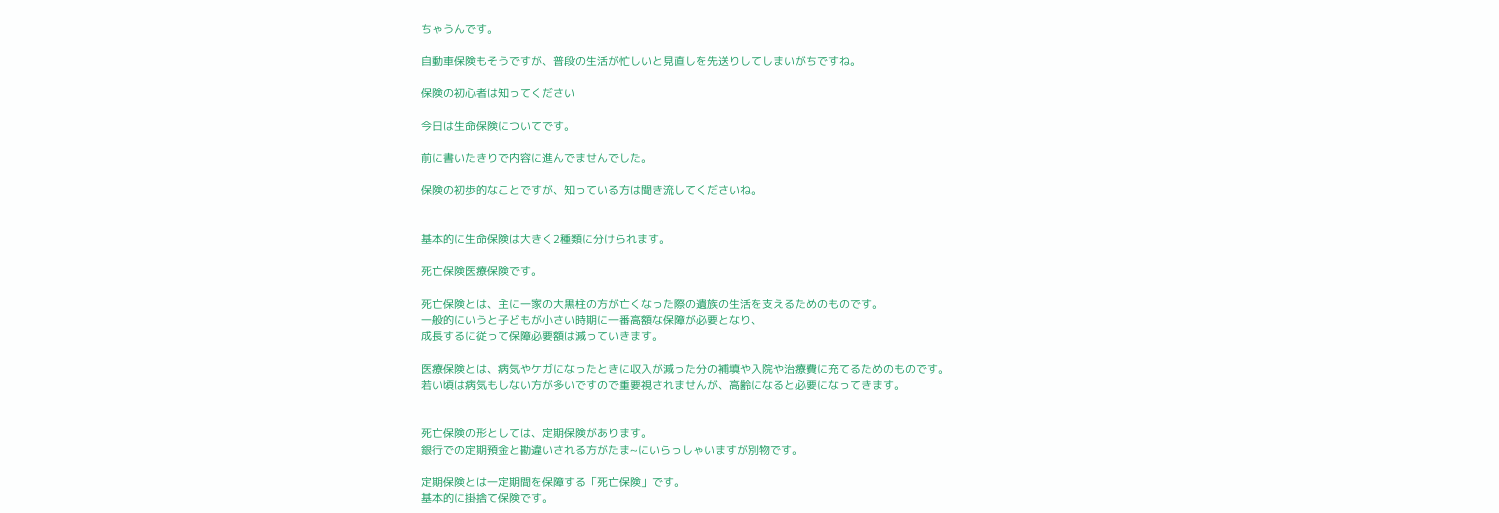ちゃうんです。

自動車保険もそうですが、普段の生活が忙しいと見直しを先送りしてしまいがちですね。

保険の初心者は知ってください

今日は生命保険についてです。

前に書いたきりで内容に進んでませんでした。

保険の初歩的なことですが、知っている方は聞き流してくださいね。


基本的に生命保険は大きく2種類に分けられます。

死亡保険医療保険です。

死亡保険とは、主に一家の大黒柱の方が亡くなった際の遺族の生活を支えるためのものです。
一般的にいうと子どもが小さい時期に一番高額な保障が必要となり、
成長するに従って保障必要額は減っていきます。

医療保険とは、病気やケガになったときに収入が減った分の補填や入院や治療費に充てるためのものです。
若い頃は病気もしない方が多いですので重要視されませんが、高齢になると必要になってきます。


死亡保険の形としては、定期保険があります。
銀行での定期預金と勘違いされる方がたま~にいらっしゃいますが別物です。

定期保険とは一定期間を保障する「死亡保険」です。
基本的に掛捨て保険です。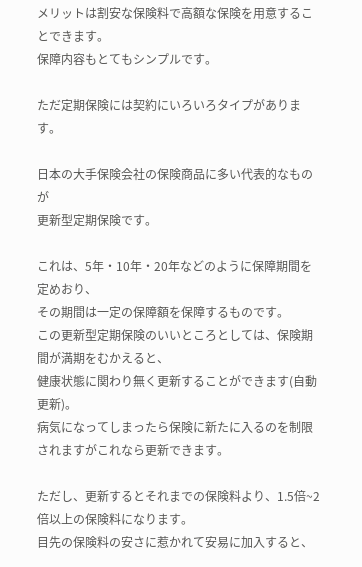メリットは割安な保険料で高額な保険を用意することできます。
保障内容もとてもシンプルです。

ただ定期保険には契約にいろいろタイプがあります。

日本の大手保険会社の保険商品に多い代表的なものが
更新型定期保険です。

これは、5年・10年・20年などのように保障期間を定めおり、
その期間は一定の保障額を保障するものです。
この更新型定期保険のいいところとしては、保険期間が満期をむかえると、
健康状態に関わり無く更新することができます(自動更新)。
病気になってしまったら保険に新たに入るのを制限されますがこれなら更新できます。

ただし、更新するとそれまでの保険料より、1.5倍~2倍以上の保険料になります。
目先の保険料の安さに惹かれて安易に加入すると、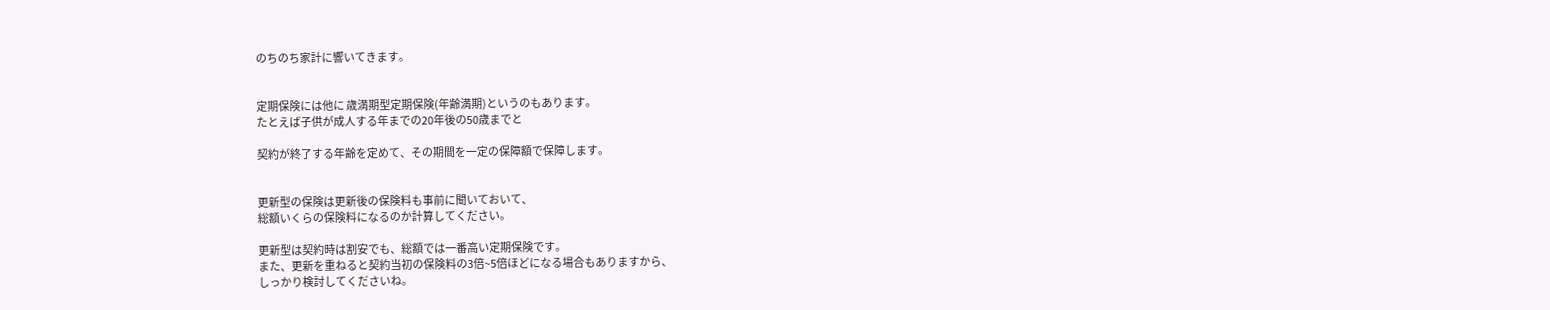のちのち家計に響いてきます。


定期保険には他に 歳満期型定期保険(年齢満期)というのもあります。
たとえば子供が成人する年までの20年後の50歳までと

契約が終了する年齢を定めて、その期間を一定の保障額で保障します。


更新型の保険は更新後の保険料も事前に聞いておいて、
総額いくらの保険料になるのか計算してください。

更新型は契約時は割安でも、総額では一番高い定期保険です。
また、更新を重ねると契約当初の保険料の3倍~5倍ほどになる場合もありますから、
しっかり検討してくださいね。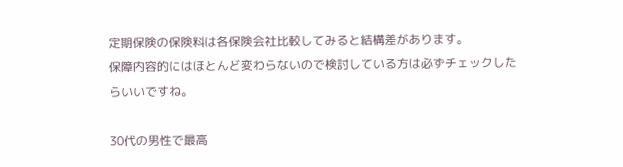定期保険の保険料は各保険会社比較してみると結構差があります。
保障内容的にはほとんど変わらないので検討している方は必ずチェックしたらいいですね。

30代の男性で最高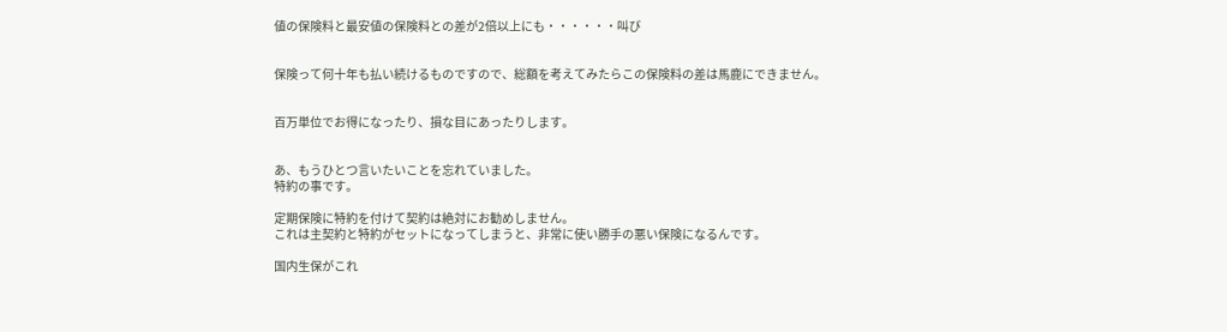値の保険料と最安値の保険料との差が2倍以上にも・・・・・・叫び


保険って何十年も払い続けるものですので、総額を考えてみたらこの保険料の差は馬鹿にできません。


百万単位でお得になったり、損な目にあったりします。


あ、もうひとつ言いたいことを忘れていました。
特約の事です。

定期保険に特約を付けて契約は絶対にお勧めしません。
これは主契約と特約がセットになってしまうと、非常に使い勝手の悪い保険になるんです。

国内生保がこれ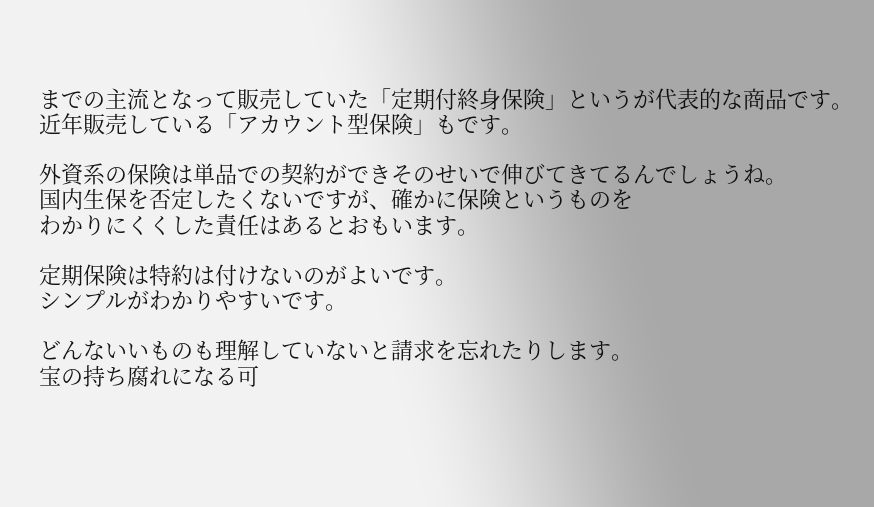までの主流となって販売していた「定期付終身保険」というが代表的な商品です。
近年販売している「アカウント型保険」もです。

外資系の保険は単品での契約ができそのせいで伸びてきてるんでしょうね。
国内生保を否定したくないですが、確かに保険というものを
わかりにくくした責任はあるとおもいます。

定期保険は特約は付けないのがよいです。
シンプルがわかりやすいです。

どんないいものも理解していないと請求を忘れたりします。
宝の持ち腐れになる可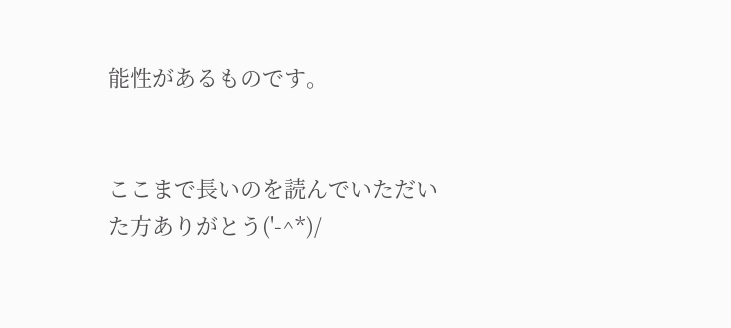能性があるものです。


ここまで長いのを読んでいただいた方ありがとう('-^*)/